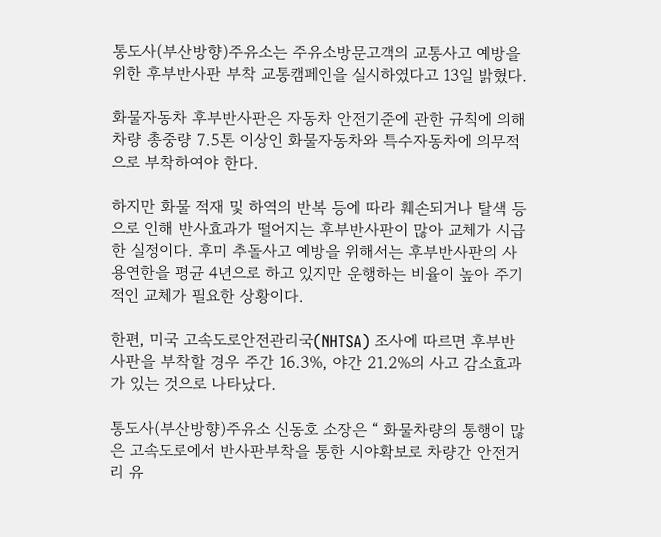통도사(부산방향)주유소는 주유소방문고객의 교통사고 예방을 위한 후부반사판 부착 교통캠페인을 실시하였다고 13일 밝혔다.

화물자동차 후부반사판은 자동차 안전기준에 관한 규칙에 의해 차량 총중량 7.5톤 이상인 화물자동차와 특수자동차에 의무적으로 부착하여야 한다.

하지만 화물 적재 및 하역의 반복 등에 따라 훼손되거나 탈색 등으로 인해 반사효과가 떨어지는 후부반사판이 많아 교체가 시급한 실정이다. 후미 추돌사고 예방을 위해서는 후부반사판의 사용연한을 평균 4년으로 하고 있지만 운행하는 비율이 높아 주기적인 교체가 필요한 상황이다.

한편, 미국 고속도로안전관리국(NHTSA) 조사에 따르면 후부반사판을 부착할 경우 주간 16.3%, 야간 21.2%의 사고 감소효과가 있는 것으로 나타났다.

통도사(부산방향)주유소 신동호 소장은 “ 화물차량의 통행이 많은 고속도로에서 반사판부착을 통한 시야확보로 차량간 안전거리 유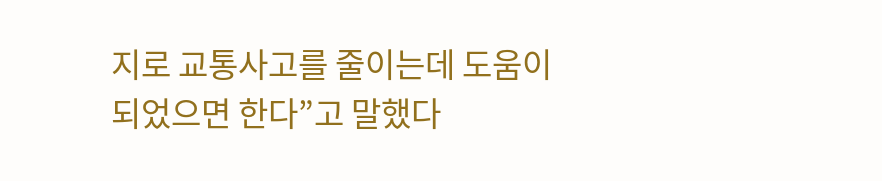지로 교통사고를 줄이는데 도움이 되었으면 한다”고 말했다